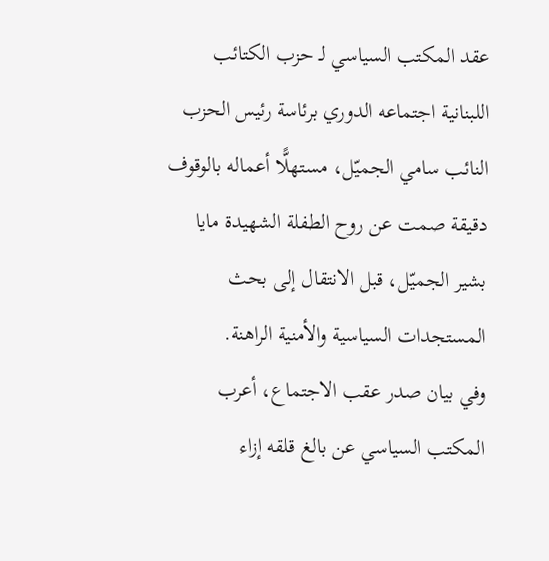عقد المكتب السياسي لـ حزب الكتائب اللبنانية اجتماعه الدوري برئاسة رئيس الحزب النائب سامي الجميّل، مستهلًّا أعماله بالوقوف دقيقة صمت عن روح الطفلة الشهيدة مايا بشير الجميّل، قبل الانتقال إلى بحث المستجدات السياسية والأمنية الراهنة.
وفي بيان صدر عقب الاجتماع، أعرب المكتب السياسي عن بالغ قلقه إزاء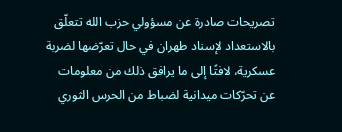تصريحات صادرة عن مسؤولي حزب الله تتعلّق بالاستعداد لإسناد طهران في حال تعرّضها لضربة عسكرية، لافتًا إلى ما يرافق ذلك من معلومات عن تحرّكات ميدانية لضباط من الحرس الثوري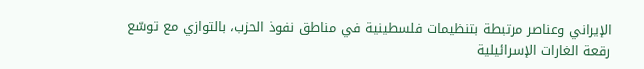الإيراني وعناصر مرتبطة بتنظيمات فلسطينية في مناطق نفوذ الحزب، بالتوازي مع توسّع رقعة الغارات الإسرائيلية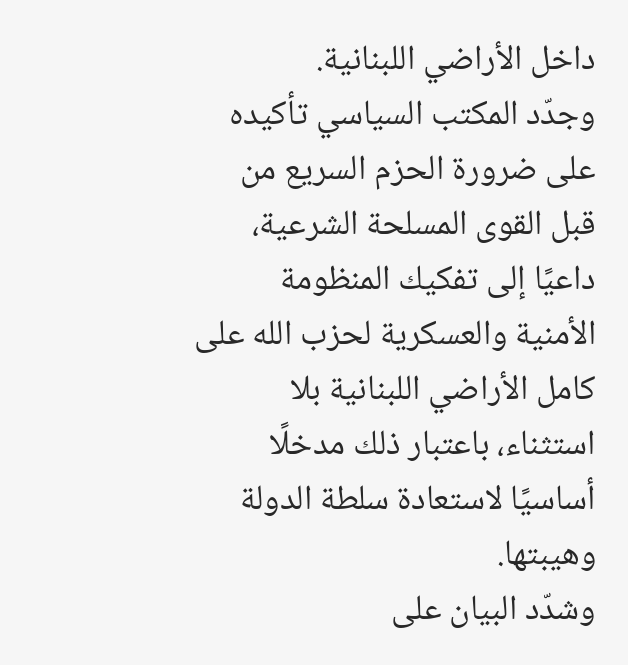داخل الأراضي اللبنانية.
وجدّد المكتب السياسي تأكيده على ضرورة الحزم السريع من قبل القوى المسلحة الشرعية، داعيًا إلى تفكيك المنظومة الأمنية والعسكرية لحزب الله على كامل الأراضي اللبنانية بلا استثناء، باعتبار ذلك مدخلًا أساسيًا لاستعادة سلطة الدولة وهيبتها.
وشدّد البيان على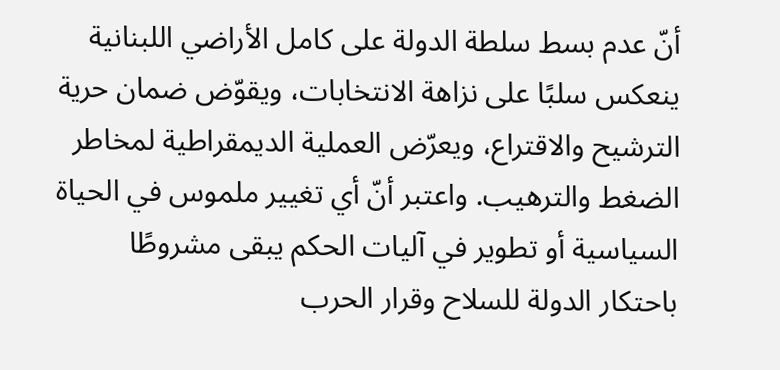أنّ عدم بسط سلطة الدولة على كامل الأراضي اللبنانية ينعكس سلبًا على نزاهة الانتخابات، ويقوّض ضمان حرية الترشيح والاقتراع، ويعرّض العملية الديمقراطية لمخاطر الضغط والترهيب. واعتبر أنّ أي تغيير ملموس في الحياة السياسية أو تطوير في آليات الحكم يبقى مشروطًا باحتكار الدولة للسلاح وقرار الحرب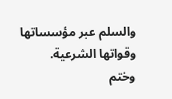والسلم عبر مؤسساتها وقواتها الشرعية.
وختم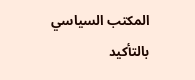المكتب السياسي بالتأكيد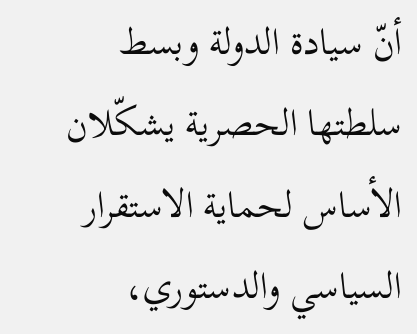أنّ سيادة الدولة وبسط سلطتها الحصرية يشكّلان الأساس لحماية الاستقرار السياسي والدستوري،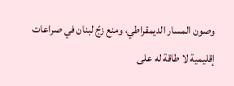وصون المسار الديمقراطي، ومنع زجّ لبنان في صراعات إقليمية لا طاقة له على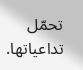تحمّل تداعياتها.